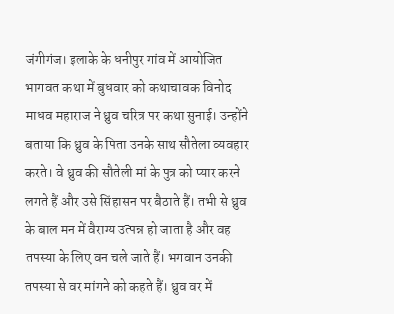जंगीगंज। इलाके के धनीपुर गांव में आयोजित भागवत कथा में बुधवार को कथाचावक विनोद माधव महाराज ने ध्रुव चरित्र पर कथा सुनाई। उन्होंने बताया कि ध्रुव के पिता उनके साथ सौतेला व्यवहार करते। वे ध्रुव की सौतेली मां के पुत्र को प्यार करने लगते हैं और उसे सिंहासन पर बैठाते हैं। तभी से ध्रुव के बाल मन में वैराग्य उत्पन्न हो जाता है और वह तपस्या के लिए वन चले जाते हैं। भगवान उनकी तपस्या से वर मांगने को कहते हैं। ध्रुव वर में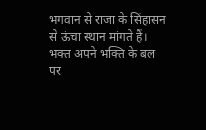भगवान से राजा के सिंहासन से ऊंचा स्थान मांगते हैं। भक्त अपने भक्ति के बल पर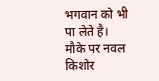भगवान को भी पा लेते है। मौके पर नवल किशोर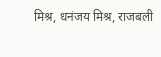मिश्र, धनंजय मिश्र, राजबली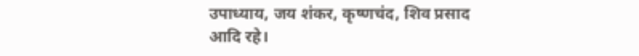उपाध्याय, जय शंकर, कृष्णचंद, शिव प्रसाद आदि रहे।